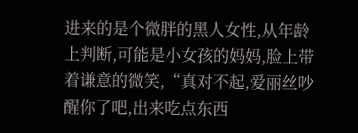进来的是个微胖的黑人女性,从年龄上判断,可能是小女孩的妈妈,脸上带着谦意的微笑,“真对不起,爱丽丝吵醒你了吧,出来吃点东西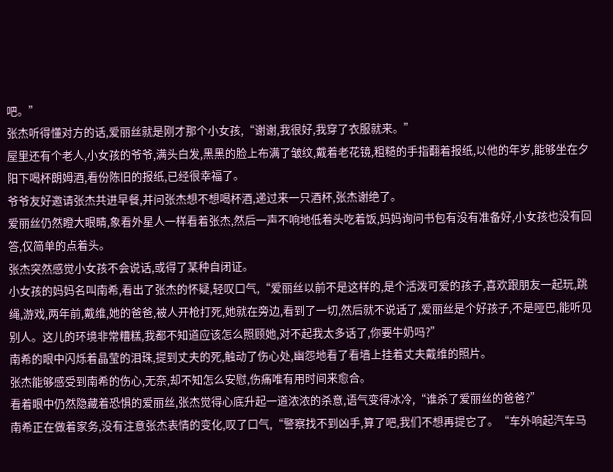吧。”
张杰听得懂对方的话,爱丽丝就是刚才那个小女孩,“谢谢,我很好,我穿了衣服就来。”
屋里还有个老人,小女孩的爷爷,满头白发,黑黑的脸上布满了皱纹,戴着老花镜,粗糙的手指翻着报纸,以他的年岁,能够坐在夕阳下喝杯朗姆酒,看份陈旧的报纸,已经很幸福了。
爷爷友好邀请张杰共进早餐,并问张杰想不想喝杯酒,递过来一只酒杯,张杰谢绝了。
爱丽丝仍然瞪大眼睛,象看外星人一样看着张杰,然后一声不响地低着头吃着饭,妈妈询问书包有没有准备好,小女孩也没有回答,仅简单的点着头。
张杰突然感觉小女孩不会说话,或得了某种自闭证。
小女孩的妈妈名叫南希,看出了张杰的怀疑,轻叹口气,“爱丽丝以前不是这样的,是个活泼可爱的孩子,喜欢跟朋友一起玩,跳绳,游戏,两年前,戴维,她的爸爸,被人开枪打死,她就在旁边,看到了一切,然后就不说话了,爱丽丝是个好孩子,不是哑巴,能听见别人。这儿的环境非常糟糕,我都不知道应该怎么照顾她,对不起我太多话了,你要牛奶吗?”
南希的眼中闪烁着晶莹的泪珠,提到丈夫的死,触动了伤心处,幽怨地看了看墙上挂着丈夫戴维的照片。
张杰能够感受到南希的伤心,无奈,却不知怎么安慰,伤痛唯有用时间来愈合。
看着眼中仍然隐藏着恐惧的爱丽丝,张杰觉得心底升起一道浓浓的杀意,语气变得冰冷,“谁杀了爱丽丝的爸爸?”
南希正在做着家务,没有注意张杰表情的变化,叹了口气,“警察找不到凶手,算了吧,我们不想再提它了。“车外响起汽车马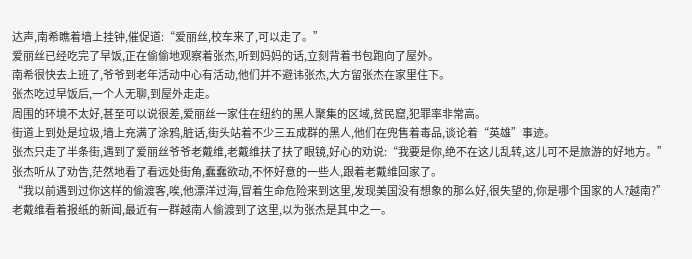达声,南希瞧着墙上挂钟,催促道:“爱丽丝,校车来了,可以走了。”
爱丽丝已经吃完了早饭,正在偷偷地观察着张杰,听到妈妈的话,立刻背着书包跑向了屋外。
南希很快去上班了,爷爷到老年活动中心有活动,他们并不避讳张杰,大方留张杰在家里住下。
张杰吃过早饭后,一个人无聊,到屋外走走。
周围的环境不太好,甚至可以说很差,爱丽丝一家住在纽约的黑人聚集的区域,贫民窟,犯罪率非常高。
街道上到处是垃圾,墙上充满了涂鸦,脏话,街头站着不少三五成群的黑人,他们在兜售着毒品,谈论着“英雄”事迹。
张杰只走了半条街,遇到了爱丽丝爷爷老戴维,老戴维扶了扶了眼镜,好心的劝说:“我要是你,绝不在这儿乱转,这儿可不是旅游的好地方。”
张杰听从了劝告,茫然地看了看远处街角,蠢蠢欲动,不怀好意的一些人,跟着老戴维回家了。
“我以前遇到过你这样的偷渡客,唉,他漂洋过海,冒着生命危险来到这里,发现美国没有想象的那么好,很失望的,你是哪个国家的人?越南?”
老戴维看着报纸的新闻,最近有一群越南人偷渡到了这里,以为张杰是其中之一。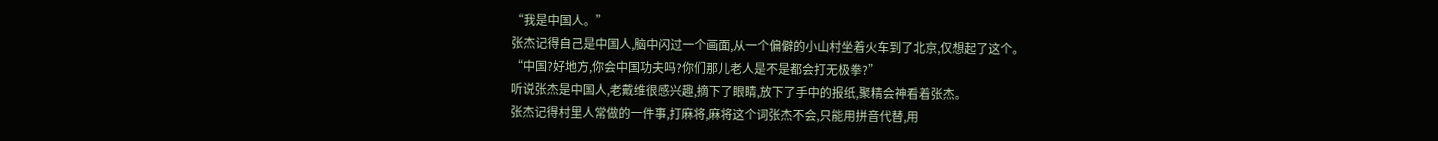“我是中国人。”
张杰记得自己是中国人,脑中闪过一个画面,从一个偏僻的小山村坐着火车到了北京,仅想起了这个。
“中国?好地方,你会中国功夫吗?你们那儿老人是不是都会打无极拳?”
听说张杰是中国人,老戴维很感兴趣,摘下了眼睛,放下了手中的报纸,聚精会神看着张杰。
张杰记得村里人常做的一件事,打麻将,麻将这个词张杰不会,只能用拼音代替,用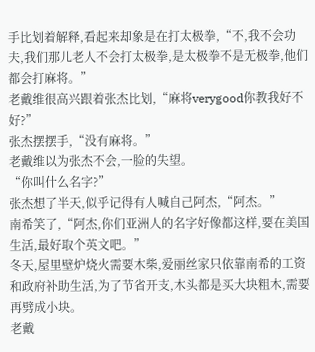手比划着解释,看起来却象是在打太极拳,“不,我不会功夫,我们那儿老人不会打太极拳,是太极拳不是无极拳,他们都会打麻将。”
老戴维很高兴跟着张杰比划,“麻将verygood你教我好不好?”
张杰摆摆手,“没有麻将。”
老戴维以为张杰不会,一脸的失望。
“你叫什么名字?”
张杰想了半天,似乎记得有人喊自己阿杰,“阿杰。”
南希笑了,“阿杰,你们亚洲人的名字好像都这样,要在美国生活,最好取个英文吧。”
冬天,屋里壁炉烧火需要木柴,爱丽丝家只依靠南希的工资和政府补助生活,为了节省开支,木头都是买大块粗木,需要再劈成小块。
老戴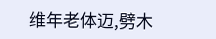维年老体迈,劈木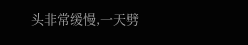头非常缓慢,一天劈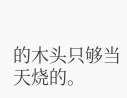的木头只够当天烧的。